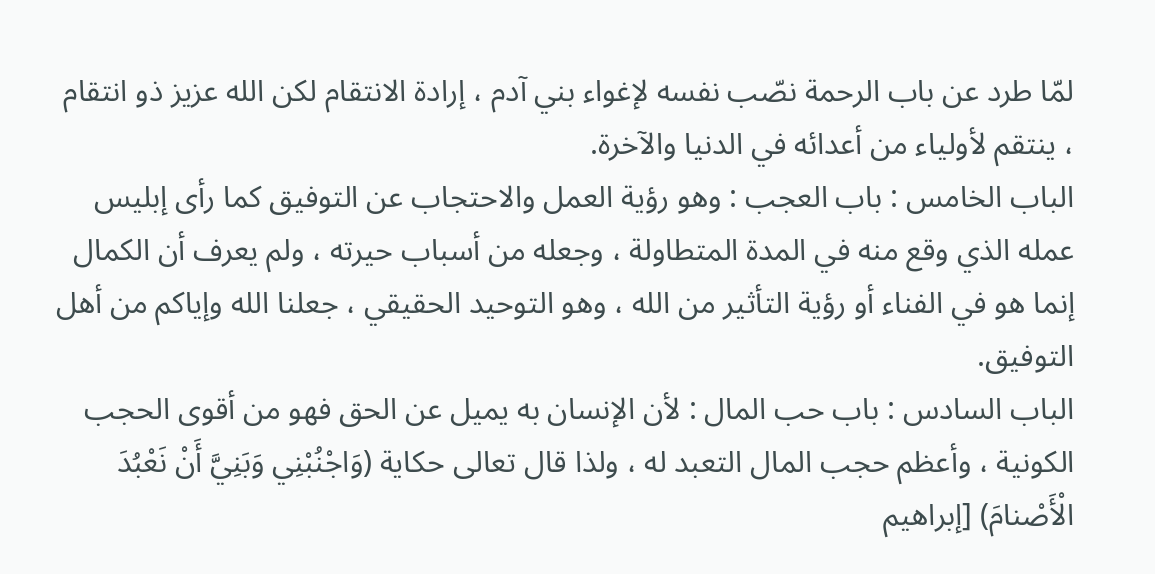لمّا طرد عن باب الرحمة نصّب نفسه لإغواء بني آدم ، إرادة الانتقام لكن الله عزيز ذو انتقام ، ينتقم لأولياء من أعدائه في الدنيا والآخرة.
الباب الخامس : باب العجب : وهو رؤية العمل والاحتجاب عن التوفيق كما رأى إبليس عمله الذي وقع منه في المدة المتطاولة ، وجعله من أسباب حيرته ، ولم يعرف أن الكمال إنما هو في الفناء أو رؤية التأثير من الله ، وهو التوحيد الحقيقي ، جعلنا الله وإياكم من أهل التوفيق.
الباب السادس : باب حب المال : لأن الإنسان به يميل عن الحق فهو من أقوى الحجب الكونية ، وأعظم حجب المال التعبد له ، ولذا قال تعالى حكاية (وَاجْنُبْنِي وَبَنِيَّ أَنْ نَعْبُدَ الْأَصْنامَ) [إبراهيم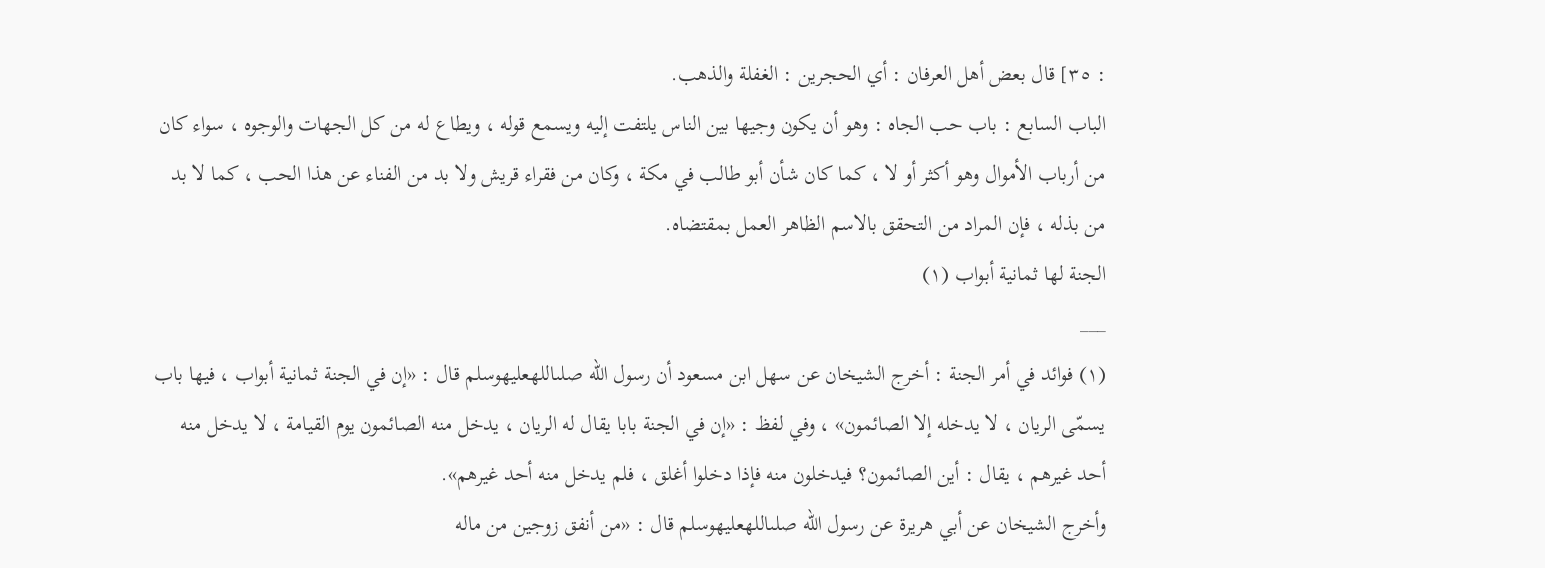: ٣٥] قال بعض أهل العرفان : أي الحجرين : الغفلة والذهب.
الباب السابع : باب حب الجاه : وهو أن يكون وجيها بين الناس يلتفت إليه ويسمع قوله ، ويطاع له من كل الجهات والوجوه ، سواء كان من أرباب الأموال وهو أكثر أو لا ، كما كان شأن أبو طالب في مكة ، وكان من فقراء قريش ولا بد من الفناء عن هذا الحب ، كما لا بد من بذله ، فإن المراد من التحقق بالاسم الظاهر العمل بمقتضاه.
الجنة لها ثمانية أبواب (١)
___
(١) فوائد في أمر الجنة : أخرج الشيخان عن سهل ابن مسعود أن رسول الله صلىاللهعليهوسلم قال : «إن في الجنة ثمانية أبواب ، فيها باب يسمّى الريان ، لا يدخله إلا الصائمون» ، وفي لفظ : «إن في الجنة بابا يقال له الريان ، يدخل منه الصائمون يوم القيامة ، لا يدخل منه أحد غيرهم ، يقال : أين الصائمون؟ فيدخلون منه فإذا دخلوا أغلق ، فلم يدخل منه أحد غيرهم».
وأخرج الشيخان عن أبي هريرة عن رسول الله صلىاللهعليهوسلم قال : «من أنفق زوجين من ماله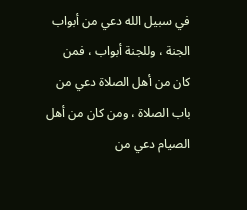في سبيل الله دعي من أبواب الجنة ، وللجنة أبواب ، فمن كان من أهل الصلاة دعي من باب الصلاة ، ومن كان من أهل الصيام دعي من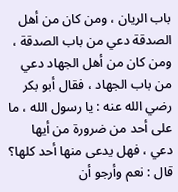باب الريان ، ومن كان من أهل الصدقة دعي من باب الصدقة ، ومن كان من أهل الجهاد دعي من باب الجهاد ، فقال أبو بكر رضي الله عنه : يا رسول الله ، ما على أحد من ضرورة من أيها دعي ، فهل يدعى منها أحد كلها؟ قال : نعم وأرجو أن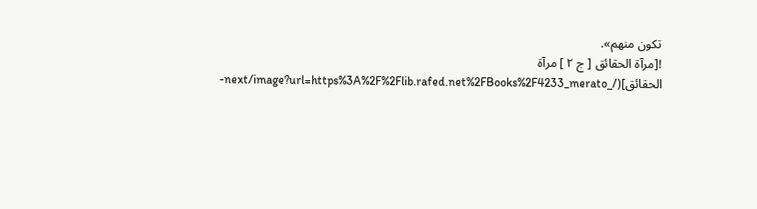تكون منهم».
![مرآة الحقائق [ ج ٢ ] مرآة الحقائق](/_next/image?url=https%3A%2F%2Flib.rafed.net%2FBooks%2F4233_merato-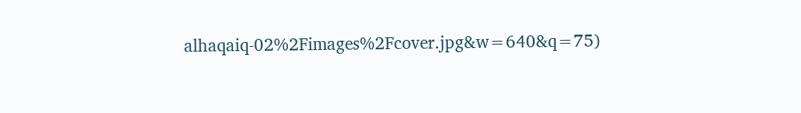alhaqaiq-02%2Fimages%2Fcover.jpg&w=640&q=75)